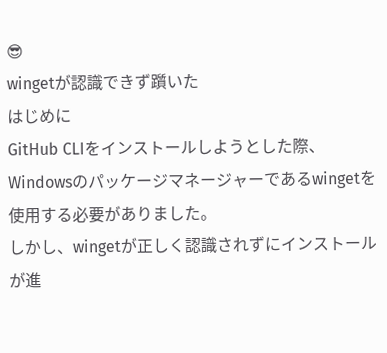😎
wingetが認識できず躓いた
はじめに
GitHub CLIをインストールしようとした際、Windowsのパッケージマネージャーであるwingetを使用する必要がありました。
しかし、wingetが正しく認識されずにインストールが進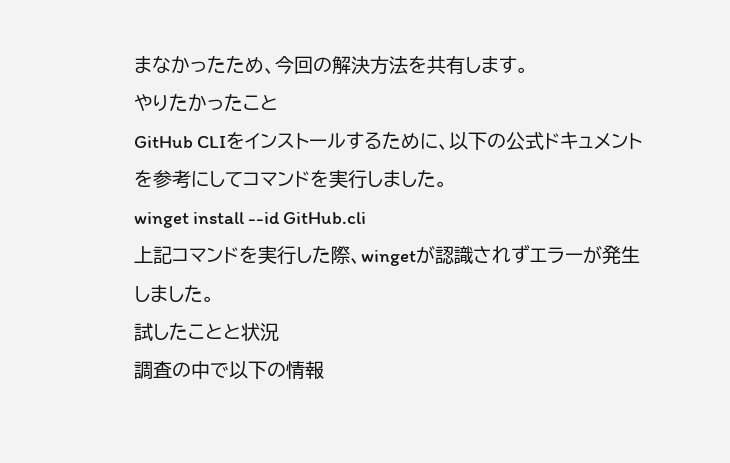まなかったため、今回の解決方法を共有します。
やりたかったこと
GitHub CLIをインストールするために、以下の公式ドキュメントを参考にしてコマンドを実行しました。
winget install --id GitHub.cli
上記コマンドを実行した際、wingetが認識されずエラーが発生しました。
試したことと状況
調査の中で以下の情報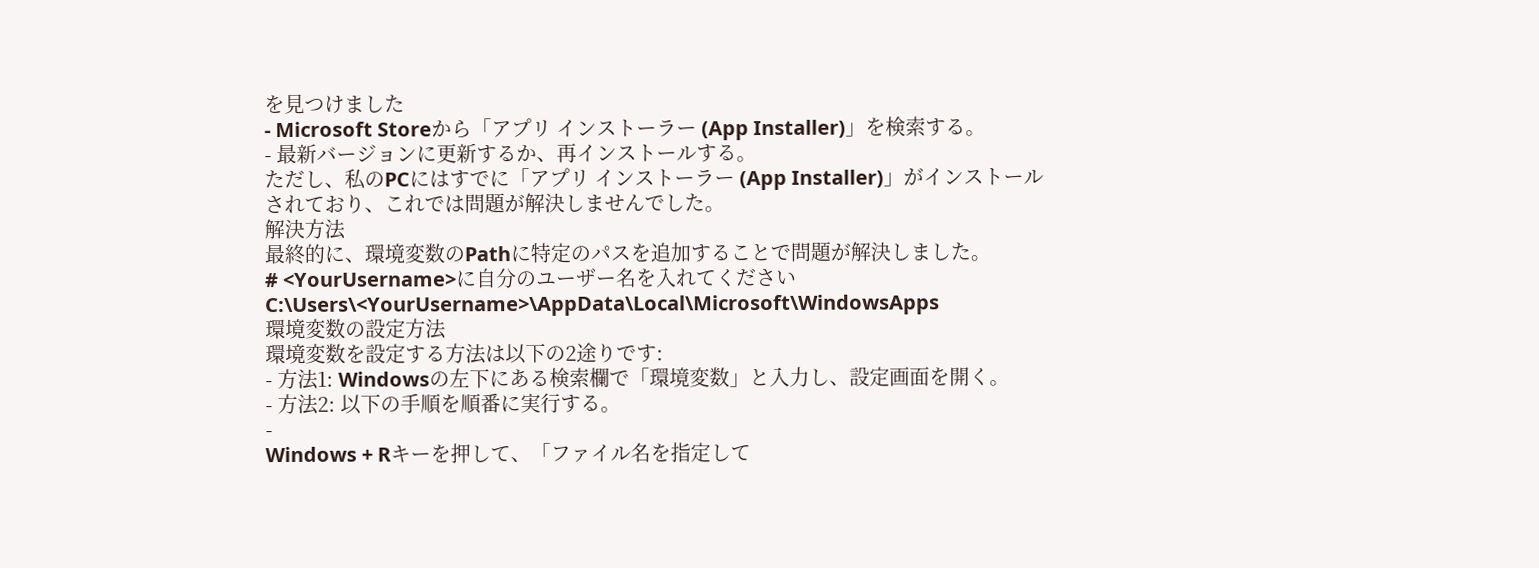を見つけました
- Microsoft Storeから「アプリ インストーラー (App Installer)」を検索する。
- 最新バージョンに更新するか、再インストールする。
ただし、私のPCにはすでに「アプリ インストーラー (App Installer)」がインストールされており、これでは問題が解決しませんでした。
解決方法
最終的に、環境変数のPathに特定のパスを追加することで問題が解決しました。
# <YourUsername>に自分のユーザー名を入れてください
C:\Users\<YourUsername>\AppData\Local\Microsoft\WindowsApps
環境変数の設定方法
環境変数を設定する方法は以下の2途りです:
- 方法1: Windowsの左下にある検索欄で「環境変数」と入力し、設定画面を開く。
- 方法2: 以下の手順を順番に実行する。
-
Windows + Rキーを押して、「ファイル名を指定して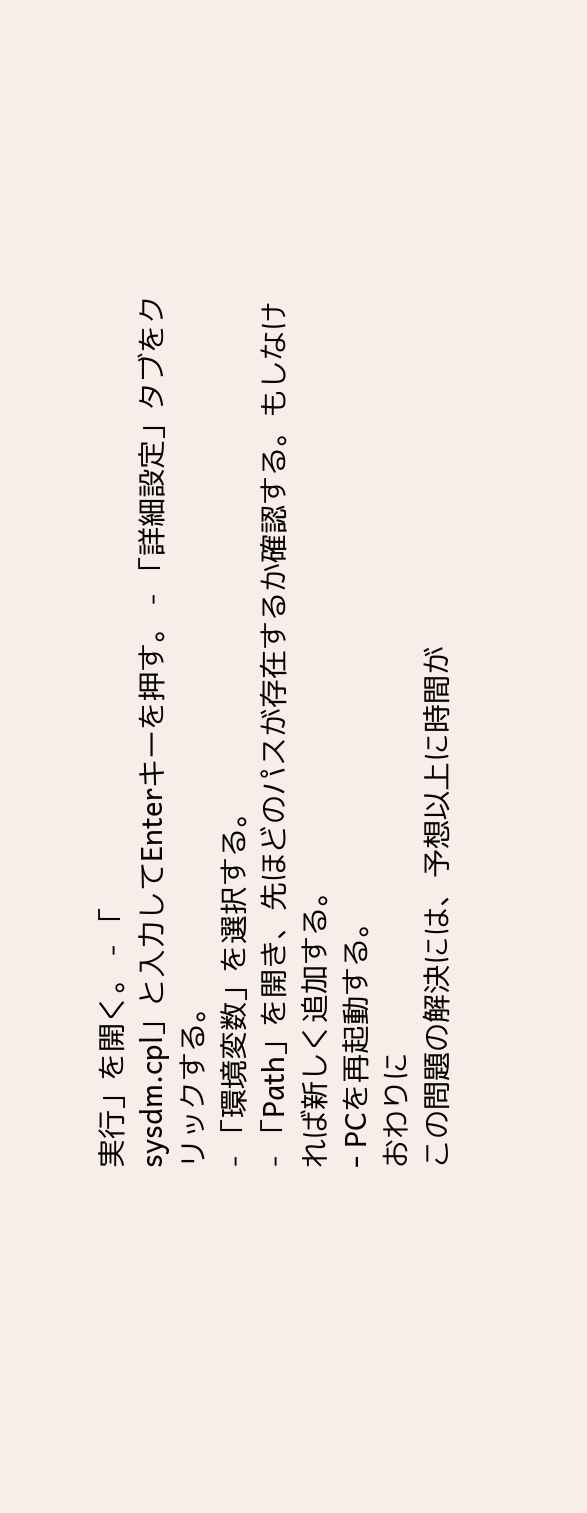実行」を開く。 - 「
sysdm.cpl」と入力してEnterキーを押す。 - 「詳細設定」タブをクリックする。
- 「環境変数」を選択する。
- 「Path」を開き、先ほどのパスが存在するか確認する。もしなければ新しく追加する。
- PCを再起動する。
おわりに
この問題の解決には、予想以上に時間が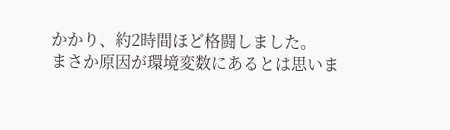かかり、約2時間ほど格闘しました。
まさか原因が環境変数にあるとは思いま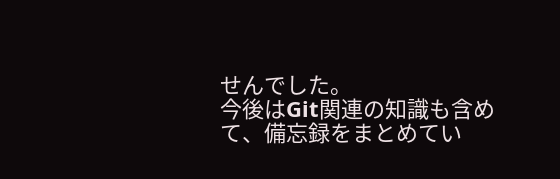せんでした。
今後はGit関連の知識も含めて、備忘録をまとめてい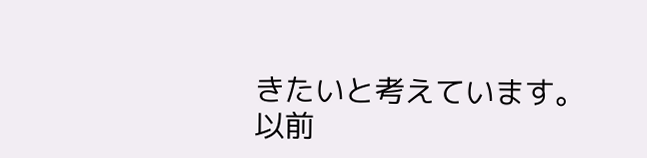きたいと考えています。
以前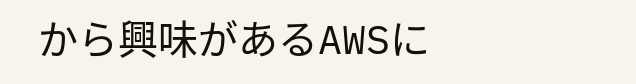から興味があるAWSに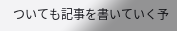ついても記事を書いていく予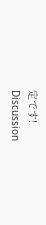定です!
Discussion